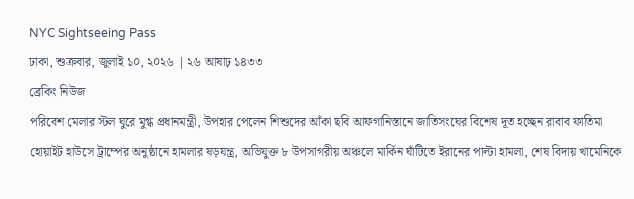NYC Sightseeing Pass
ঢাকা, শুক্রবার, জুলাই ১০, ২০২৬ | ২৬ আষাঢ় ১৪৩৩
ব্রেকিং নিউজ
পরিবেশ মেলার স্টল ঘুরে মুগ্ধ প্রধানমন্ত্রী, উপহার পেলেন শিশুদের আঁকা ছবি আফগানিস্তানে জাতিসংঘের বিশেষ দূত হচ্ছেন রাবাব ফাতিমা হোয়াইট হাউসে ট্রাম্পের অনুষ্ঠানে হামলার ষড়যন্ত্র, অভিযুক্ত ৮ উপসাগরীয় অঞ্চলে মার্কিন ঘাঁটিতে ইরানের পাল্টা হামলা, শেষ বিদায় খামেনিকে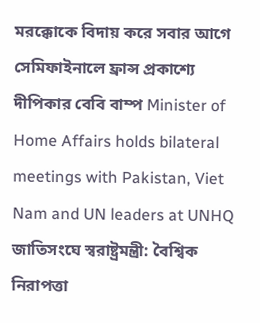মরক্কোকে বিদায় করে সবার আগে সেমিফাইনালে ফ্রান্স প্রকাশ্যে দীপিকার বেবি বাম্প Minister of Home Affairs holds bilateral meetings with Pakistan, Viet Nam and UN leaders at UNHQ জাতিসংঘে স্বরাষ্ট্রমন্ত্রী: বৈশ্বিক নিরাপত্তা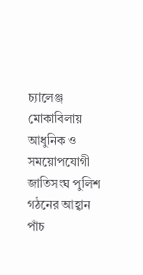চ্যালেঞ্জ মোকাবিলায় আধুনিক ও সময়োপযোগী জাতিসংঘ পুলিশ গঠনের আহ্বান পাঁচ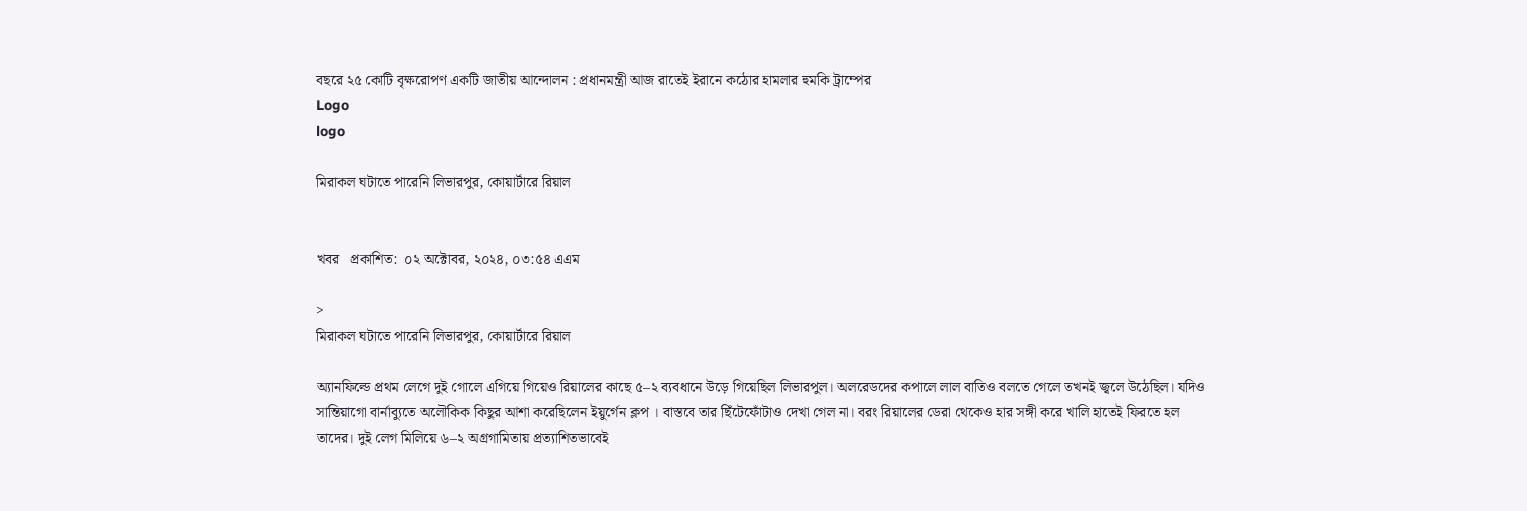বছরে ২৫ কোটি বৃক্ষরোপণ একটি জাতীয় আন্দোলন : প্রধানমন্ত্রী আজ রাতেই ইরানে কঠোর হামলার হুমকি ট্রাম্পের
Logo
logo

মিরাকল ঘটাতে পারেনি লিভারপুর, কোয়ার্টারে রিয়াল


খবর   প্রকাশিত:  ০২ অক্টোবর, ২০২৪, ০৩:৫৪ এএম

>
মিরাকল ঘটাতে পারেনি লিভারপুর, কোয়ার্টারে রিয়াল

অ্যানফিল্ডে প্রথম লেগে দুই গোলে এগিয়ে গিয়েও রিয়ালের কাছে ৫–২ ব্যবধানে উড়ে গিয়েছিল লিভারপুল। অলরেডদের কপালে লাল বাতিও বলতে গেলে তখনই জ্বলে উঠেছিল। যদিও সান্তিয়াগো বার্নাব্যুতে অলৌকিক কিছুর আশা করেছিলেন ইয়ুর্গেন ক্লপ । বাস্তবে তার ছিঁটেফোঁটাও দেখা গেল না। বরং রিয়ালের ডেরা থেকেও হার সঙ্গী করে খালি হাতেই ফিরতে হল তাদের। দুই লেগ মিলিয়ে ৬–২ অগ্রগামিতায় প্রত্যাশিতভাবেই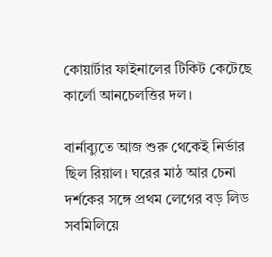কোয়ার্টার ফাইনালের টিকিট কেটেছে কার্লো আনচেলত্তির দল।

বার্নাব্যুতে আজ শুরু থেকেই নির্ভার ছিল রিয়াল। ঘরের মাঠ আর চেনা দর্শকের সঙ্গে প্রথম লেগের বড় লিড সবমিলিয়ে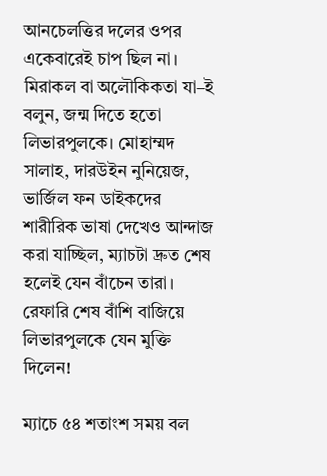আনচেলত্তির দলের ওপর একেবারেই চাপ ছিল না। মিরাকল বা অলৌকিকতা যা–ই বলুন, জন্ম দিতে হতো লিভারপুলকে। মোহাম্মদ সালাহ, দারউইন নুনিয়েজ, ভার্জিল ফন ডাইকদের শারীরিক ভাষা দেখেও আন্দাজ করা যাচ্ছিল, ম্যাচটা দ্রুত শেষ হলেই যেন বাঁচেন তারা। রেফারি শেষ বাঁশি বাজিয়ে লিভারপুলকে যেন মুক্তি দিলেন!

ম্যাচে ৫৪ শতাংশ সময় বল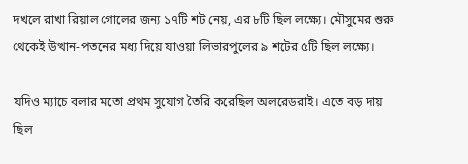দখলে রাখা রিয়াল গোলের জন্য ১৭টি শট নেয়, এর ৮টি ছিল লক্ষ্যে। মৌসুমের শুরু থেকেই উত্থান-পতনের মধ্য দিয়ে যাওয়া লিভারপুলের ৯ শটের ৫টি ছিল লক্ষ্যে।

যদিও ম্যাচে বলার মতো প্রথম সুযোগ তৈরি করেছিল অলরেডরাই। এতে বড় দায় ছিল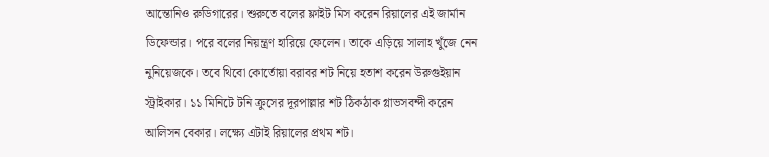আন্তোনিও রুডিগারের। শুরুতে বলের ফ্লাইট মিস করেন রিয়ালের এই জার্মান ডিফেন্ডার। পরে বলের নিয়ন্ত্রণ হারিয়ে ফেলেন। তাকে এড়িয়ে সালাহ খুঁজে নেন নুনিয়েজকে। তবে থিবো কোর্তোয়া বরাবর শট নিয়ে হতাশ করেন উরুগুইয়ান স্ট্রাইকার। ১১ মিনিটে টনি ক্রুসের দূরপাল্লার শট ঠিকঠাক গ্লাভসবন্দী করেন আলিসন বেকার। লক্ষ্যে এটাই রিয়ালের প্রথম শট।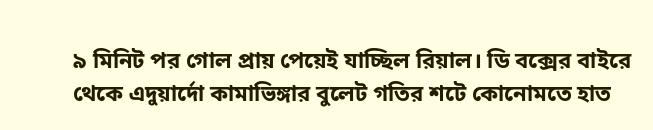৯ মিনিট পর গোল প্রায় পেয়েই যাচ্ছিল রিয়াল। ডি বক্সের বাইরে থেকে এদুয়ার্দো কামাভিঙ্গার বুলেট গতির শটে কোনোমতে হাত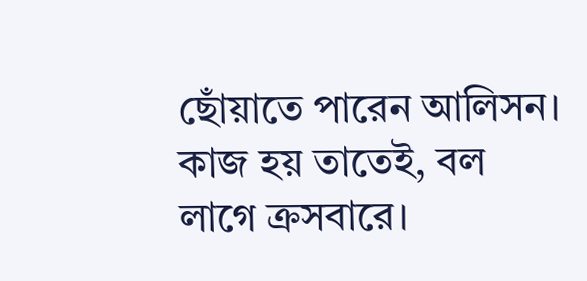ছোঁয়াতে পারেন আলিসন। কাজ হয় তাতেই, বল লাগে ক্রসবারে।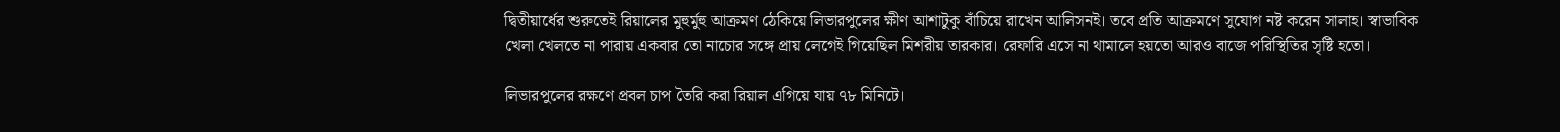দ্বিতীয়ার্ধের শুরুতেই রিয়ালের মুহুর্মুহু আক্রমণ ঠেকিয়ে লিভারপুলের ক্ষীণ আশাটুকু বাঁচিয়ে রাখেন আলিসনই। তবে প্রতি আক্রমণে সুযোগ নষ্ট করেন সালাহ। স্বাভাবিক খেলা খেলতে না পারায় একবার তো নাচোর সঙ্গে প্রায় লেগেই গিয়েছিল মিশরীয় তারকার। রেফারি এসে না থামালে হয়তো আরও বাজে পরিস্থিতির সৃষ্টি হতো।

লিভারপুলের রক্ষণে প্রবল চাপ তৈরি করা রিয়াল এগিয়ে যায় ৭৮ মিনিটে।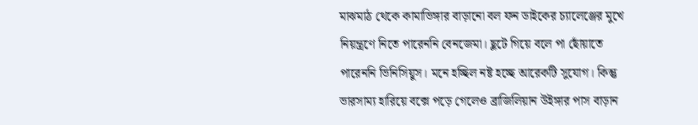মাঝমাঠ থেকে কামাভিঙ্গার বাড়ানো বল ফন ডাইকের চ্যালেঞ্জের মুখে নিয়ন্ত্রণে নিতে পারেননি বেনজেমা। ছুটে গিয়ে বলে পা ছোঁয়াতে পারেননি ভিনিসিয়ুস। মনে হচ্ছিল নষ্ট হচ্ছে আরেকটি সুযোগ। কিন্তু ভারসাম্য হারিয়ে বক্সে পড়ে গেলেও ব্রাজিলিয়ান উইঙ্গার পাস বাড়ান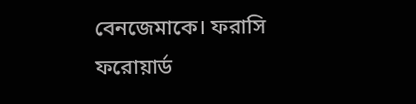বেনজেমাকে। ফরাসি ফরোয়ার্ড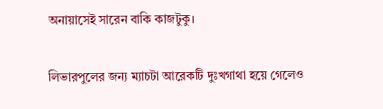অনায়াসেই সারেন বাকি কাজটুকু।

লিভারপুলের জন্য ম্যাচটা আরেকটি দুঃখগাথা হয়ে গেলেও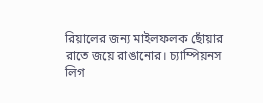রিয়ালের জন্য মাইলফলক ছোঁয়ার রাতে জয়ে রাঙানোর। চ্যাম্পিয়নস লিগ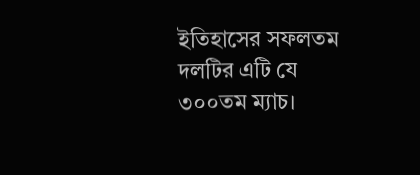ইতিহাসের সফলতম দলটির এটি যে ৩০০তম ম্যাচ।